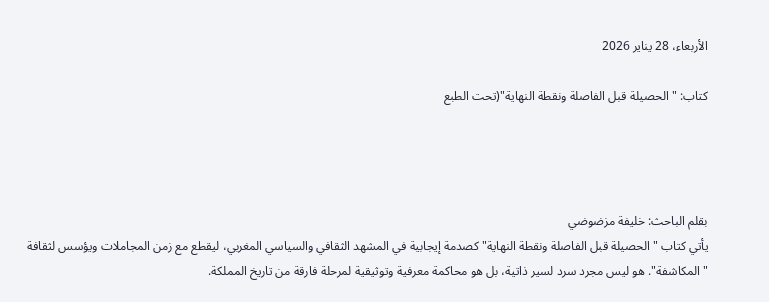الأربعاء، 28 يناير 2026

كتاب: "الحصيلة قبل الفاصلة ونقطة النهاية"(تحت الطبع




بقلم الباحث: خليفة مزضوضي
يأتي كتاب "الحصيلة قبل الفاصلة ونقطة النهاية" كصدمة إيجابية في المشهد الثقافي والسياسي المغربي، ليقطع مع زمن المجاملات ويؤسس لثقافة "المكاشفة". هو ليس مجرد سرد لسير ذاتية، بل هو محاكمة معرفية وتوثيقية لمرحلة فارقة من تاريخ المملكة.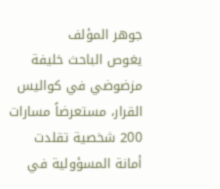جوهر المؤلف
يغوص الباحث خليفة مزضوضي في كواليس القرار، مستعرضاً مسارات 200 شخصية تقلدت أمانة المسؤولية في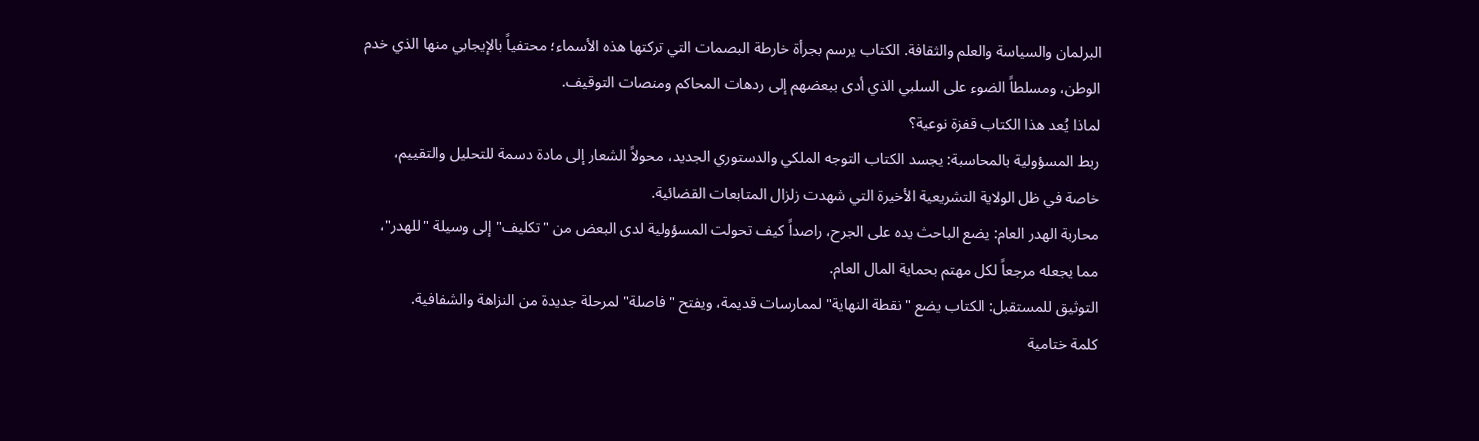البرلمان والسياسة والعلم والثقافة. الكتاب يرسم بجرأة خارطة البصمات التي تركتها هذه الأسماء؛ محتفياً بالإيجابي منها الذي خدم الوطن، ومسلطاً الضوء على السلبي الذي أدى ببعضهم إلى ردهات المحاكم ومنصات التوقيف.
لماذا يُعد هذا الكتاب قفزة نوعية؟
ربط المسؤولية بالمحاسبة: يجسد الكتاب التوجه الملكي والدستوري الجديد، محولاً الشعار إلى مادة دسمة للتحليل والتقييم، خاصة في ظل الولاية التشريعية الأخيرة التي شهدت زلزال المتابعات القضائية.
محاربة الهدر العام: يضع الباحث يده على الجرح، راصداً كيف تحولت المسؤولية لدى البعض من "تكليف" إلى وسيلة "للهدر"، مما يجعله مرجعاً لكل مهتم بحماية المال العام.
التوثيق للمستقبل: الكتاب يضع "نقطة النهاية" لممارسات قديمة، ويفتح "فاصلة" لمرحلة جديدة من النزاهة والشفافية.
كلمة ختامية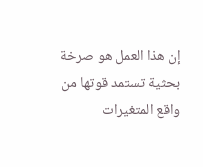إن هذا العمل هو صرخة بحثية تستمد قوتها من واقع المتغيرات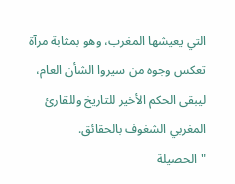التي يعيشها المغرب، وهو بمثابة مرآة تعكس وجوه من سيروا الشأن العام، ليبقى الحكم الأخير للتاريخ وللقارئ المغربي الشغوف بالحقائق.
"الحصيلة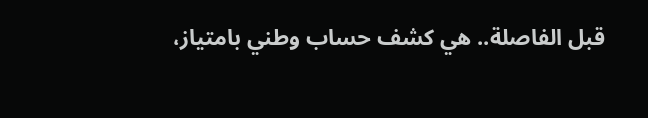قبل الفاصلة.. هي كشف حساب وطني بامتياز،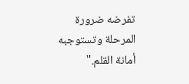تفرضه ضرورة المرحلة وتستوجبه أمانة القلم."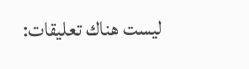ليست هناك تعليقات: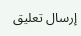إرسال تعليق